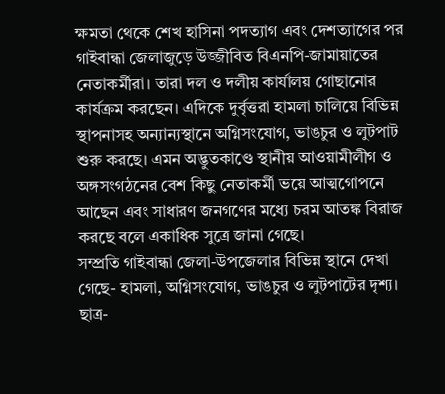ক্ষমতা থেকে শেখ হাসিনা পদত্যাগ এবং দেশত্যাগের পর গাইবান্ধা জেলাজুড়ে উজ্জীবিত বিএনপি-জামায়াতের নেতাকর্মীরা। তারা দল ও দলীয় কার্যালয় গোছানোর কার্যক্রম করছেন। এদিকে দুর্বৃত্তরা হামলা চালিয়ে বিভিন্ন স্থাপনাসহ অন্যান্যস্থানে অগ্নিসংযোগ, ভাঙচুর ও লুটপাট শুরু করছে। এমন অদ্ভুতকাণ্ডে স্থানীয় আওয়ামীলীগ ও অঙ্গসংগঠনের বেশ কিছু নেতাকর্মী ভয়ে আত্মগোপনে আছেন এবং সাধারণ জনগণের মধ্যে চরম আতঙ্ক বিরাজ করছে বলে একাধিক সুত্রে জানা গেছে।
সম্প্রতি গাইবান্ধা জেলা-উপজেলার বিভিন্ন স্থানে দেখা গেছে- হামলা, অগ্নিসংযোগ, ভাঙচুর ও লুটপাটের দৃশ্য। ছাত্র-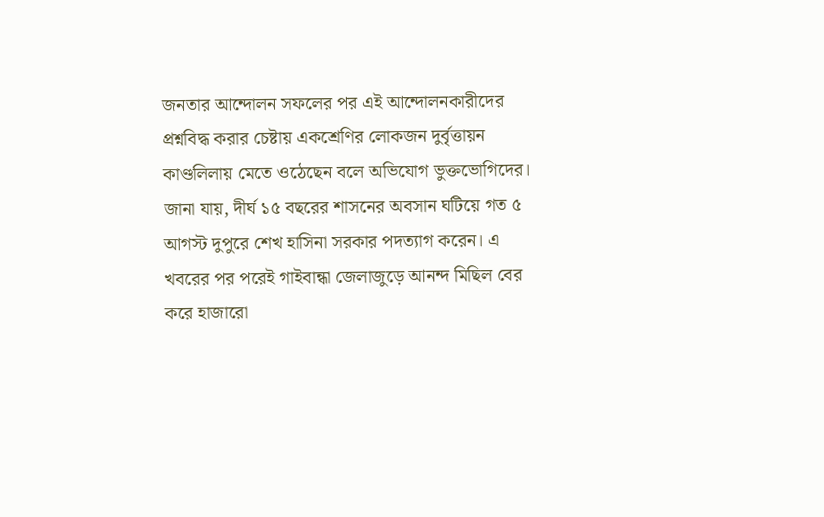জনতার আন্দোলন সফলের পর এই আন্দোলনকারীদের প্রশ্নবিদ্ধ করার চেষ্টায় একশ্রেণির লোকজন দুর্বৃত্তায়ন কাণ্ডলিলায় মেতে ওঠেছেন বলে অভিযোগ ভুক্তভোগিদের।
জানা যায়, দীর্ঘ ১৫ বছরের শাসনের অবসান ঘটিয়ে গত ৫ আগস্ট দুপুরে শেখ হাসিনা সরকার পদত্যাগ করেন। এ খবরের পর পরেই গাইবান্ধা জেলাজুড়ে আনন্দ মিছিল বের করে হাজারো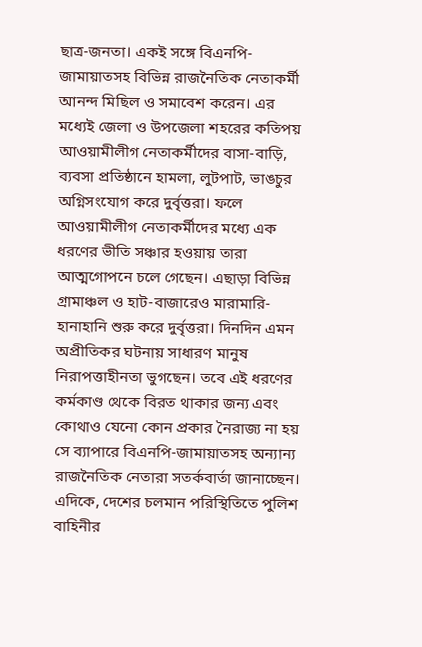ছাত্র-জনতা। একই সঙ্গে বিএনপি-জামায়াতসহ বিভিন্ন রাজনৈতিক নেতাকর্মী আনন্দ মিছিল ও সমাবেশ করেন। এর মধ্যেই জেলা ও উপজেলা শহরের কতিপয় আওয়ামীলীগ নেতাকর্মীদের বাসা-বাড়ি, ব্যবসা প্রতিষ্ঠানে হামলা, লুটপাট, ভাঙচুর অগ্নিসংযোগ করে দুর্বৃত্তরা। ফলে আওয়ামীলীগ নেতাকর্মীদের মধ্যে এক ধরণের ভীতি সঞ্চার হওয়ায় তারা আত্মগোপনে চলে গেছেন। এছাড়া বিভিন্ন গ্রামাঞ্চল ও হাট-বাজারেও মারামারি-হানাহানি শুরু করে দুর্বৃত্তরা। দিনদিন এমন অপ্রীতিকর ঘটনায় সাধারণ মানুষ নিরাপত্তাহীনতা ভুগছেন। তবে এই ধরণের কর্মকাণ্ড থেকে বিরত থাকার জন্য এবং কোথাও যেনো কোন প্রকার নৈরাজ্য না হয় সে ব্যাপারে বিএনপি-জামায়াতসহ অন্যান্য রাজনৈতিক নেতারা সতর্কবার্তা জানাচ্ছেন।
এদিকে, দেশের চলমান পরিস্থিতিতে পুলিশ বাহিনীর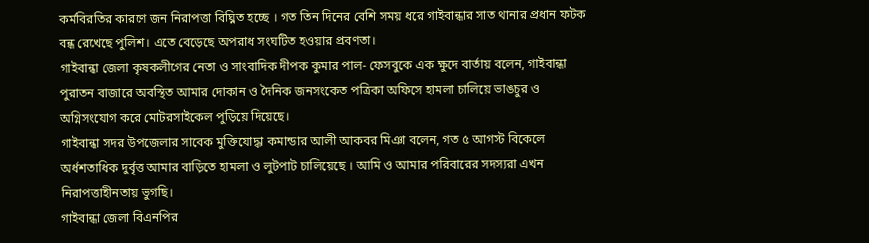কর্মবিরতির কারণে জন নিরাপত্তা বিঘ্নিত হচ্ছে । গত তিন দিনের বেশি সময় ধরে গাইবান্ধার সাত থানার প্রধান ফটক বন্ধ রেখেছে পুলিশ। এতে বেড়েছে অপরাধ সংঘটিত হওয়ার প্রবণতা।
গাইবান্ধা জেলা কৃষকলীগের নেতা ও সাংবাদিক দীপক কুমার পাল- ফেসবুকে এক ক্ষুদে বার্তায় বলেন, গাইবান্ধা পুরাতন বাজারে অবস্থিত আমার দোকান ও দৈনিক জনসংকেত পত্রিকা অফিসে হামলা চালিয়ে ভাঙচুর ও অগ্নিসংযোগ করে মোটরসাইকেল পুড়িয়ে দিয়েছে।
গাইবান্ধা সদর উপজেলার সাবেক মুক্তিযোদ্ধা কমান্ডার আলী আকবর মিঞা বলেন, গত ৫ আগস্ট বিকেলে অর্ধশতাধিক দুর্বৃত্ত আমার বাড়িতে হামলা ও লুটপাট চালিয়েছে । আমি ও আমার পরিবারের সদস্যরা এখন নিরাপত্তাহীনতায় ভুগছি।
গাইবান্ধা জেলা বিএনপির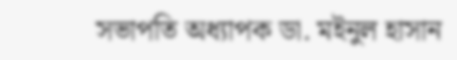সভাপতি অধ্যাপক ডা. মইনুল হাসান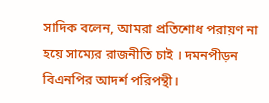সাদিক বলেন, আমরা প্রতিশোধ পরায়ণ না হয়ে সাম্যের রাজনীতি চাই । দমনপীড়ন বিএনপির আদর্শ পরিপন্থী।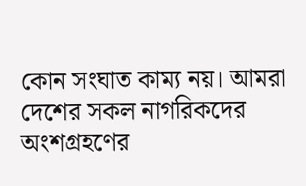কোন সংঘাত কাম্য নয়। আমরা দেশের সকল নাগরিকদের অংশগ্রহণের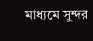মাধ্যমে সুন্দর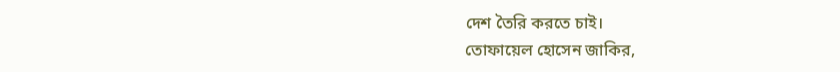দেশ তৈরি করতে চাই।
তোফায়েল হোসেন জাকির,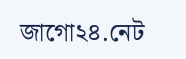জাগো২৪.নেট